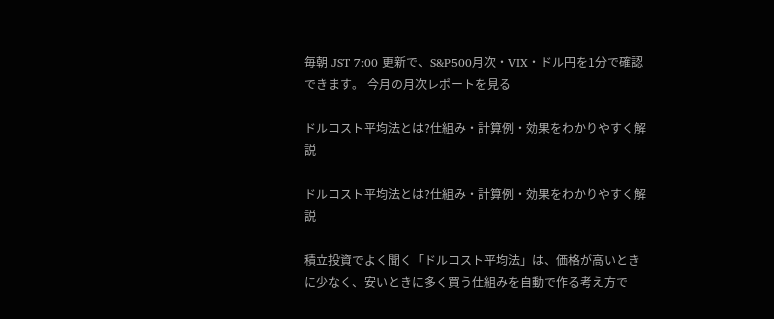毎朝 JST 7:00 更新で、S&P500月次・VIX・ドル円を1分で確認できます。 今月の月次レポートを見る

ドルコスト平均法とは?仕組み・計算例・効果をわかりやすく解説

ドルコスト平均法とは?仕組み・計算例・効果をわかりやすく解説

積立投資でよく聞く「ドルコスト平均法」は、価格が高いときに少なく、安いときに多く買う仕組みを自動で作る考え方で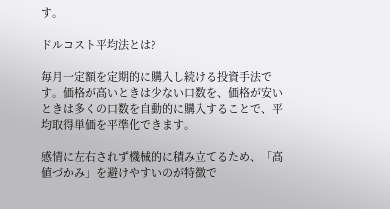す。

ドルコスト平均法とは?

毎月一定額を定期的に購入し続ける投資手法です。価格が高いときは少ない口数を、価格が安いときは多くの口数を自動的に購入することで、平均取得単価を平準化できます。

感情に左右されず機械的に積み立てるため、「高値づかみ」を避けやすいのが特徴で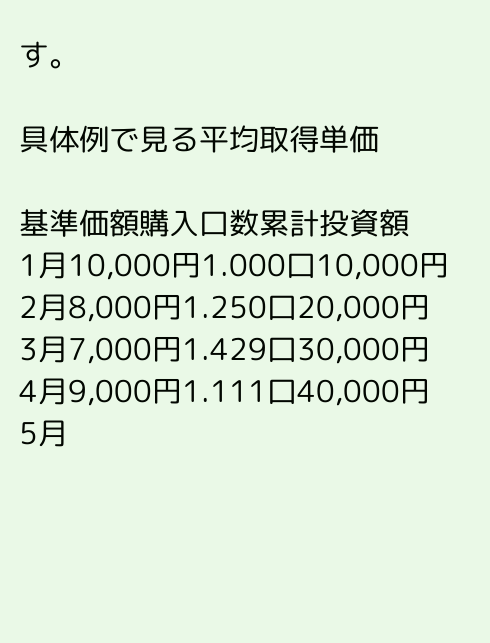す。

具体例で見る平均取得単価

基準価額購入口数累計投資額
1月10,000円1.000口10,000円
2月8,000円1.250口20,000円
3月7,000円1.429口30,000円
4月9,000円1.111口40,000円
5月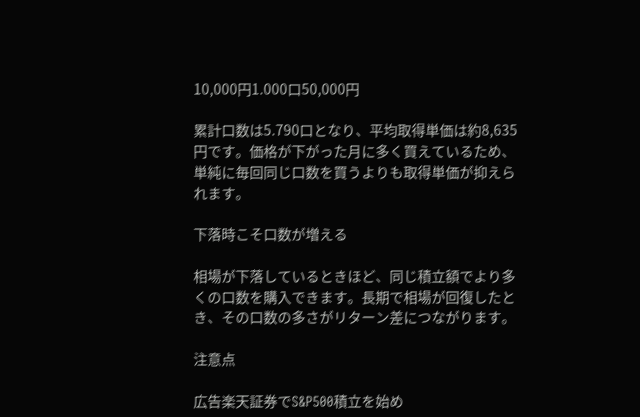10,000円1.000口50,000円

累計口数は5.790口となり、平均取得単価は約8,635円です。価格が下がった月に多く買えているため、単純に毎回同じ口数を買うよりも取得単価が抑えられます。

下落時こそ口数が増える

相場が下落しているときほど、同じ積立額でより多くの口数を購入できます。長期で相場が回復したとき、その口数の多さがリターン差につながります。

注意点

広告楽天証券でS&P500積立を始め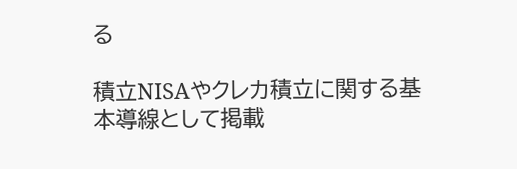る

積立NISAやクレカ積立に関する基本導線として掲載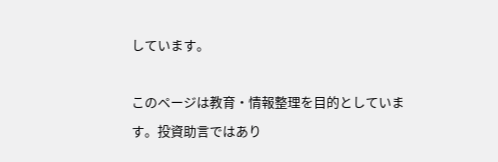しています。

このページは教育・情報整理を目的としています。投資助言ではあり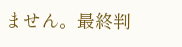ません。最終判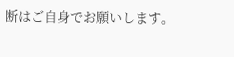断はご自身でお願いします。